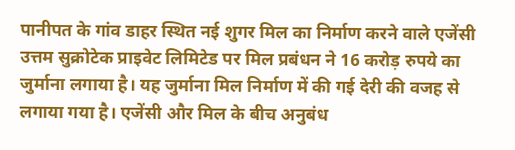पानीपत के गांव डाहर स्थित नई शुगर मिल का निर्माण करने वाले एजेंसी उत्तम सुक्रोटेक प्राइवेट लिमिटेड पर मिल प्रबंधन ने 16 करोड़ रुपये का जुर्माना लगाया है। यह जुर्माना मिल निर्माण में की गई देरी की वजह से लगाया गया है। एजेंसी और मिल के बीच अनुबंध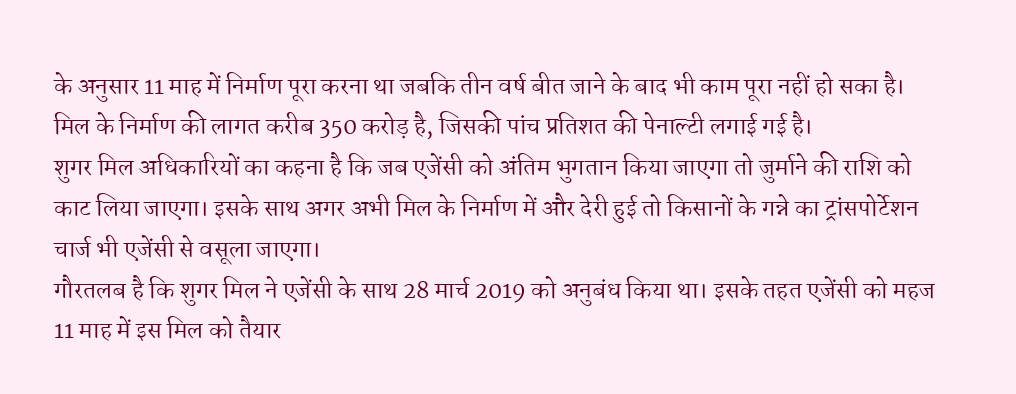के अनुसार 11 माह में निर्माण पूरा करना था जबकि तीन वर्ष बीत जाने के बाद भी काम पूरा नहीं हो सका है। मिल के निर्माण की लागत करीब 350 करोड़ है, जिसकी पांच प्रतिशत की पेनाल्टी लगाई गई है।
शुगर मिल अधिकारियों का कहना है कि जब एजेंसी को अंतिम भुगतान किया जाएगा तो जुर्माने की राशि को काट लिया जाएगा। इसके साथ अगर अभी मिल के निर्माण में और देरी हुई तो किसानों के गन्ने का ट्रांसपोर्टेशन चार्ज भी एजेंसी से वसूला जाएगा।
गौरतलब है कि शुगर मिल ने एजेंसी के साथ 28 मार्च 2019 को अनुबंध किया था। इसके तहत एजेंसी को महज 11 माह में इस मिल को तैयार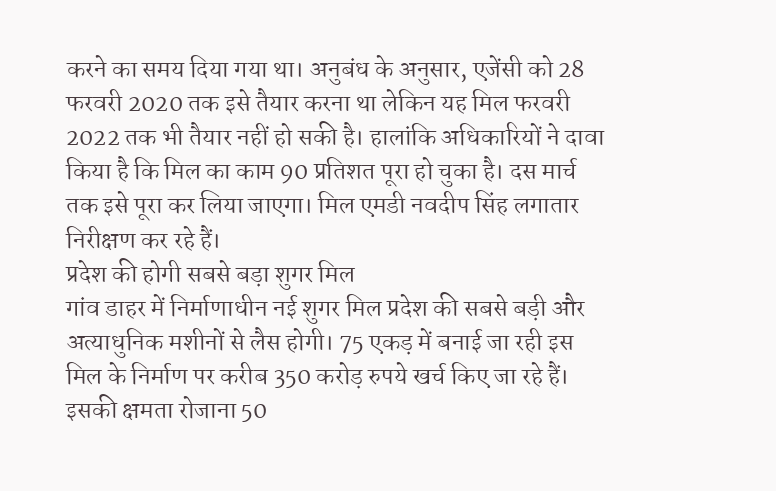करने का समय दिया गया था। अनुबंध के अनुसार, एजेंसी को 28 फरवरी 2020 तक इसे तैयार करना था लेकिन यह मिल फरवरी 2022 तक भी तैयार नहीं हो सकी है। हालांकि अधिकारियों ने दावा किया है कि मिल का काम 90 प्रतिशत पूरा हो चुका है। दस मार्च तक इसे पूरा कर लिया जाएगा। मिल एमडी नवदीप सिंह लगातार निरीक्षण कर रहे हैं।
प्रदेश की होगी सबसे बड़ा शुगर मिल
गांव डाहर में निर्माणाधीन नई शुगर मिल प्रदेश की सबसे बड़ी और अत्याधुनिक मशीनों से लैस होगी। 75 एकड़ में बनाई जा रही इस मिल के निर्माण पर करीब 350 करोड़ रुपये खर्च किए जा रहे हैं। इसकी क्षमता रोजाना 50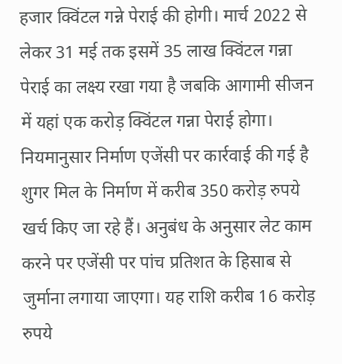हजार क्विंटल गन्ने पेराई की होगी। मार्च 2022 से लेकर 31 मई तक इसमें 35 लाख क्विंटल गन्ना पेराई का लक्ष्य रखा गया है जबकि आगामी सीजन में यहां एक करोड़ क्विंटल गन्ना पेराई होगा।
नियमानुसार निर्माण एजेंसी पर कार्रवाई की गई है
शुगर मिल के निर्माण में करीब 350 करोड़ रुपये खर्च किए जा रहे हैं। अनुबंध के अनुसार लेट काम करने पर एजेंसी पर पांच प्रतिशत के हिसाब से जुर्माना लगाया जाएगा। यह राशि करीब 16 करोड़ रुपये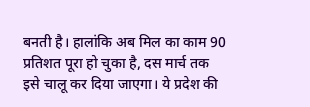बनती है। हालांकि अब मिल का काम 90 प्रतिशत पूरा हो चुका है, दस मार्च तक इसे चालू कर दिया जाएगा। ये प्रदेश की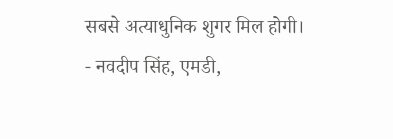सबसे अत्याधुनिक शुगर मिल होगी। - नवदीप सिंह, एमडी,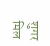शुगर मिल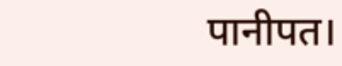पानीपत।